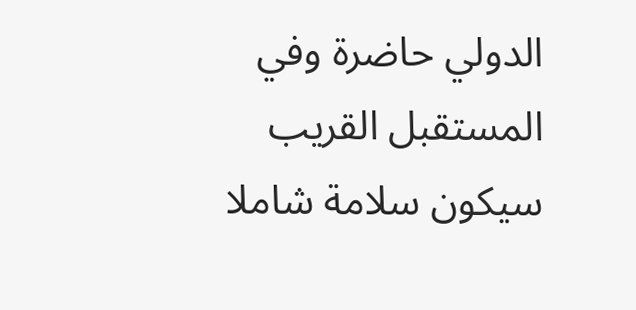الدولي حاضرة وفي المستقبل القريب سيكون سلامة شاملا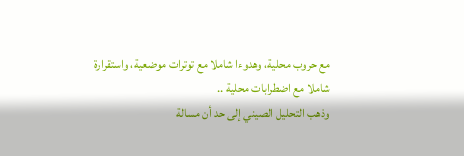مع حروب محلية، وهدوءا شاملا مع توترات موضعية، واستقرارة شاملا مع اضطرابات محلية ..
وذهب التحليل الصيني إلى حد أن مسالة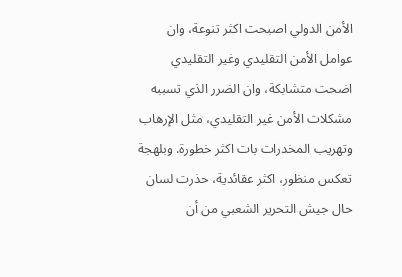الأمن الدولي اصبحت اكثر تنوعة، وان عوامل الأمن التقليدي وغير التقليدي اضحت متشابكة، وان الضرر الذي تسببه مشكلات الأمن غير التقليدي، مثل الإرهاب وتهريب المخدرات بات اكثر خطورة. وبلهجة تعكس منظور، اكثر عقائدية، حذرت لسان حال جيش التحرير الشعبي من أن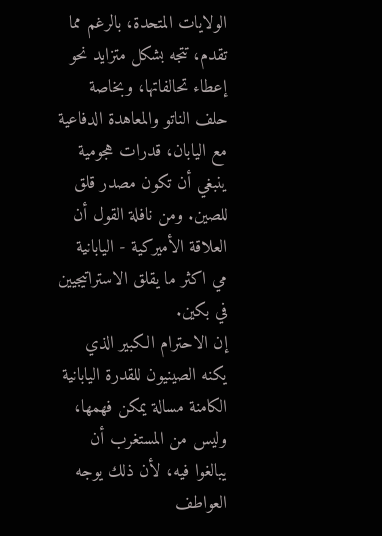الولايات المتحدة، بالرغم مما تقدم، تتجه بشكل متزايد نحو إعطاء تحالفاتها، وبخاصة حلف الناتو والمعاهدة الدفاعية مع اليابان، قدرات هجومية ينبغي أن تكون مصدر قلق للصين. ومن نافلة القول أن العلاقة الأميركية - اليابانية مي اكثر ما يقلق الاستراتيجيين في بكين.
إن الاحترام الكبير الذي يكنه الصينيون للقدرة اليابانية الكامنة مسالة يمكن فهمها، وليس من المستغرب أن يبالغوا فيه، لأن ذلك يوجه العواطف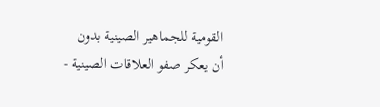القومية للجماهير الصينية بدون أن يعكر صفو العلاقات الصينية -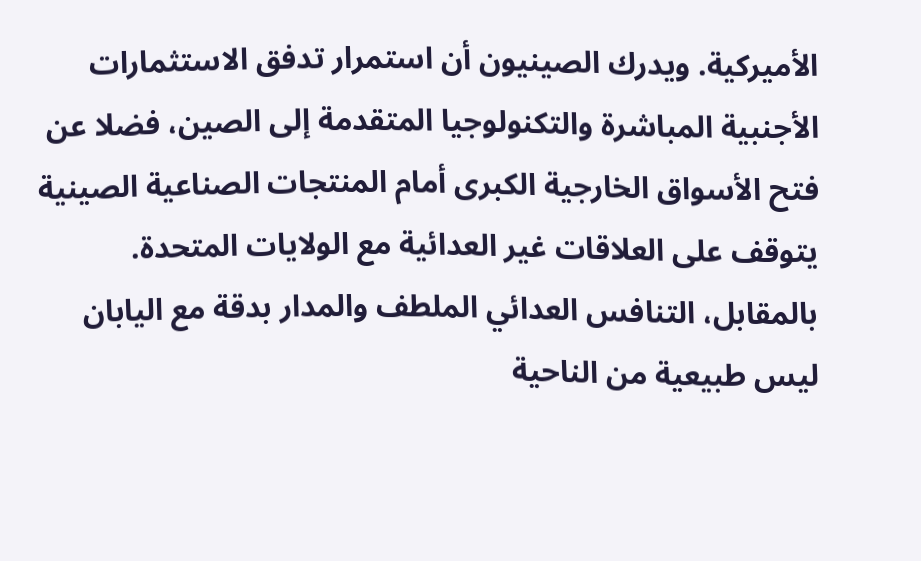الأميركية. ويدرك الصينيون أن استمرار تدفق الاستثمارات الأجنبية المباشرة والتكنولوجيا المتقدمة إلى الصين، فضلا عن فتح الأسواق الخارجية الكبرى أمام المنتجات الصناعية الصينية يتوقف على العلاقات غير العدائية مع الولايات المتحدة. بالمقابل، التنافس العدائي الملطف والمدار بدقة مع اليابان ليس طبيعية من الناحية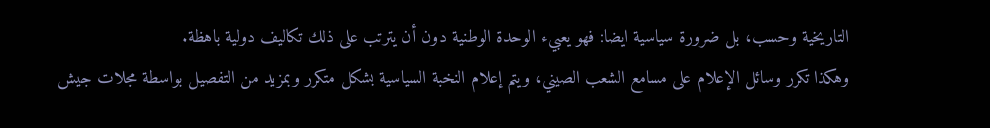التاريخية وحسب، بل ضرورة سياسية ايضا: فهو يعبيء الوحدة الوطنية دون أن يترتب على ذلك تكاليف دولية باهظة.
وهكذا تكرر وسائل الإعلام على مسامع الشعب الصيني، ويتم إعلام النخبة السياسية بشكل متكرر وبمزيد من التفصيل بواسطة مجلات جيش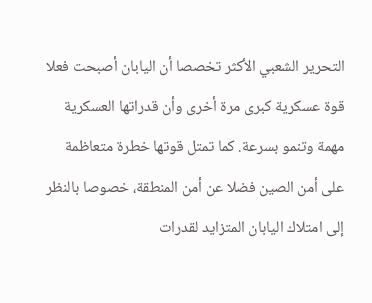التحرير الشعبي الأكثر تخصصا أن اليابان أصبحت فعلا قوة عسكرية كبرى مرة أخرى وأن قدراتها العسكرية مهمة وتنمو بسرعة. كما تمتل قوتها خطرة متعاظمة على أمن الصين فضلا عن أمن المنطقة، خصوصا بالنظر إلى امتلاك اليابان المتزايد لقدرات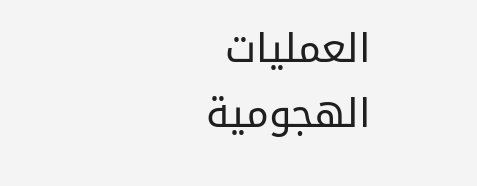العمليات الهجومية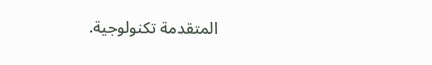المتقدمة تكنولوجية.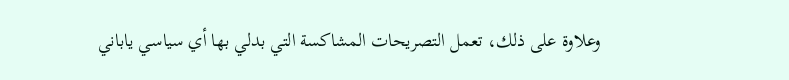وعلاوة على ذلك، تعمل التصريحات المشاكسة التي بدلي بها أي سياسي ياباني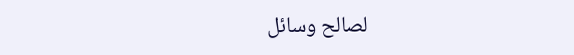لصالح وسائل